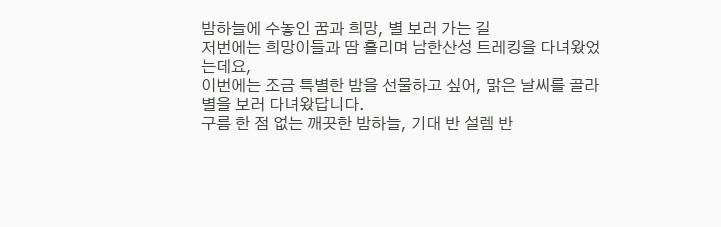밤하늘에 수놓인 꿈과 희망, 별 보러 가는 길
저번에는 희망이들과 땀 흘리며 남한산성 트레킹을 다녀왔었는데요,
이번에는 조금 특별한 밤을 선물하고 싶어, 맑은 날씨를 골라 별을 보러 다녀왔답니다.
구름 한 점 없는 깨끗한 밤하늘, 기대 반 설렘 반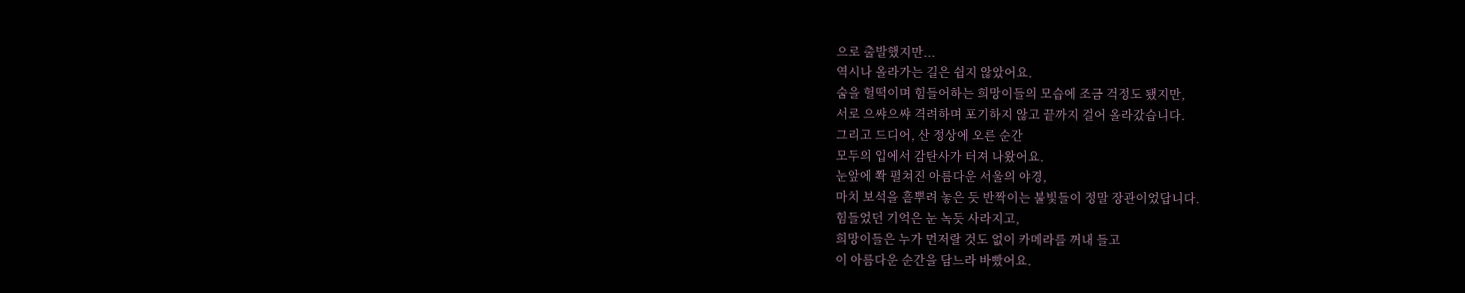으로 출발했지만...
역시나 올라가는 길은 쉽지 않았어요.
숨을 헐떡이며 힘들어하는 희망이들의 모습에 조금 걱정도 됐지만,
서로 으쌰으쌰 격려하며 포기하지 않고 끝까지 걸어 올라갔습니다.
그리고 드디어, 산 정상에 오른 순간
모두의 입에서 감탄사가 터져 나왔어요.
눈앞에 쫙 펼쳐진 아름다운 서울의 야경,
마치 보석을 흩뿌려 놓은 듯 반짝이는 불빛들이 정말 장관이었답니다.
힘들었던 기억은 눈 녹듯 사라지고,
희망이들은 누가 먼저랄 것도 없이 카메라를 꺼내 들고
이 아름다운 순간을 담느라 바빴어요.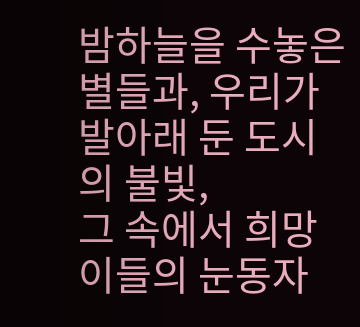밤하늘을 수놓은 별들과, 우리가 발아래 둔 도시의 불빛,
그 속에서 희망이들의 눈동자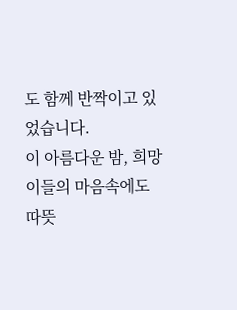도 함께 반짝이고 있었습니다.
이 아름다운 밤, 희망이들의 마음속에도 따뜻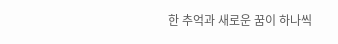한 추억과 새로운 꿈이 하나씩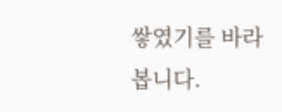쌓였기를 바라봅니다.